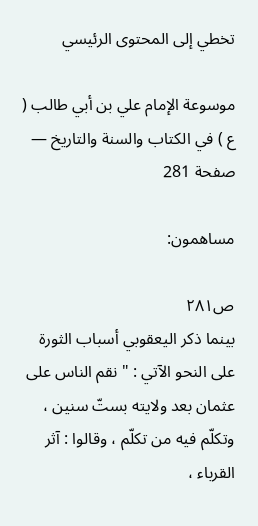تخطي إلى المحتوى الرئيسي

موسوعة الإمام علي بن أبي طالب ( ع ) في الكتاب والسنة والتاريخ — صفحة 281

مساهمون:

ص٢٨١
بينما ذكر اليعقوبي أسباب الثورة على النحو الآتي : " نقم الناس على عثمان بعد ولايته بستّ سنين ، وتكلّم فيه من تكلّم ، وقالوا : آثر القرباء ،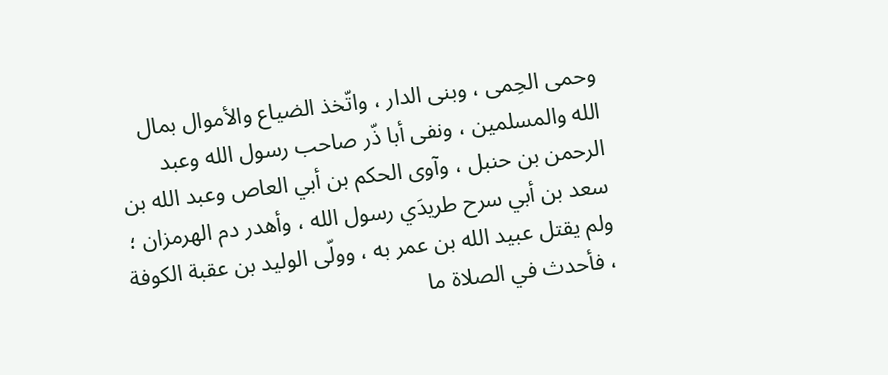وحمى الحِمى ، وبنى الدار ، واتّخذ الضياع والأموال بمال الله والمسلمين ، ونفى أبا ذّر صاحب رسول الله وعبد الرحمن بن حنبل ، وآوى الحكم بن أبي العاص وعبد الله بن سعد بن أبي سرح طريدَي رسول الله ، وأهدر دم الهرمزان ؛ ولم يقتل عبيد الله بن عمر به ، وولّى الوليد بن عقبة الكوفة ، فأحدث في الصلاة ما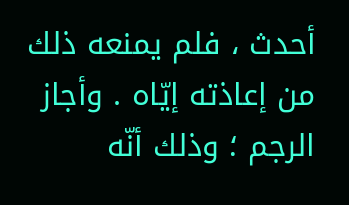أحدث ، فلم يمنعه ذلك من إعاذته إيّاه . وأجاز الرجم ؛ وذلك أنّه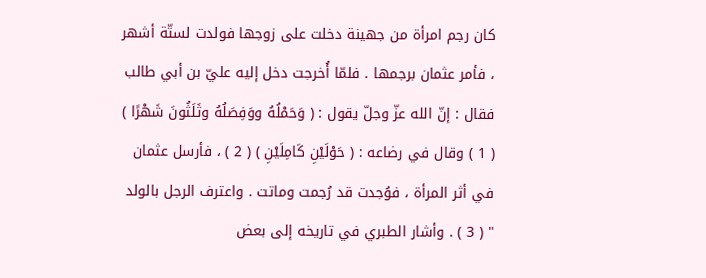كان رجم امرأة من جهينة دخلت على زوجها فولدت لستّة أشهر ، فأمر عثمان برجمها . فلمّا أُخرجت دخل إليه عليّ بن أبي طالب فقال : إنّ الله عزّ وجلّ يقول : ( وَحَمْلُهُ ووَفِصَلُهُ وثَلَثُونَ شَهْرًا ) ( 1 ) وقال في رضاعه : ( حَوْلَيْنِ كَامِلَيْنِ ) ( 2 ) ، فأرسل عثمان في أثر المرأة ، فوُجدت قد رُجمت وماتت . واعترف الرجل بالولد " ( 3 ) . وأشار الطبري في تاريخه إلى بعض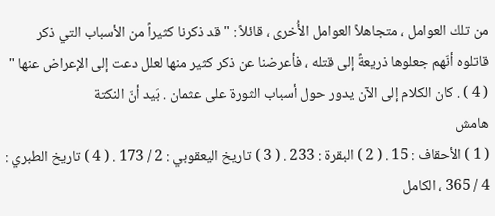من تلك العوامل ، متجاهلاً العوامل الأُخرى ، قائلاً : " قد ذكرنا كثيراً من الأسباب التي ذكر قاتلوه أنّهم جعلوها ذريعةً إلى قتله ، فأعرضنا عن ذكر كثير منها لعلل دعت إلى الإعراض عنها " ( 4 ) . كان الكلام إلى الآن يدور حول أسباب الثورة على عثمان . بَيد أنّ النكتة
هامش
( 1 ) الأحقاف : 15 . ( 2 ) البقرة : 233 . ( 3 ) تاريخ اليعقوبي : 2 / 173 . ( 4 ) تاريخ الطبري : 4 / 365 ، الكامل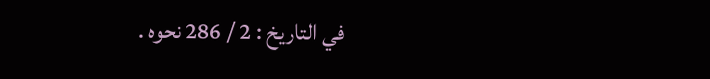في التاريخ : 2 / 286 نحوه .